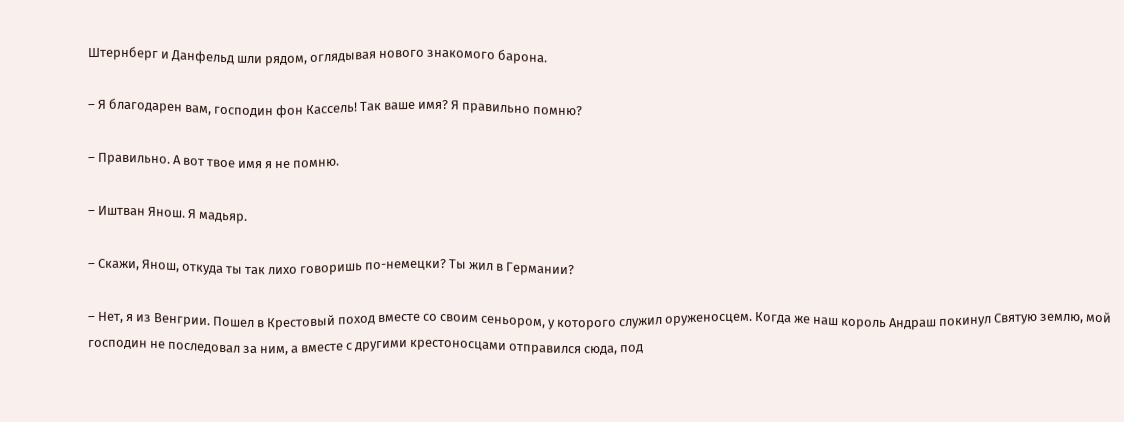Штернберг и Данфельд шли рядом, оглядывая нового знакомого барона.

– Я благодарен вам, господин фон Кассель! Так ваше имя? Я правильно помню?

– Правильно. А вот твое имя я не помню.

– Иштван Янош. Я мадьяр.

– Скажи, Янош, откуда ты так лихо говоришь по-немецки? Ты жил в Германии?

– Нет, я из Венгрии. Пошел в Крестовый поход вместе со своим сеньором, у которого служил оруженосцем. Когда же наш король Андраш покинул Святую землю, мой господин не последовал за ним, а вместе с другими крестоносцами отправился сюда, под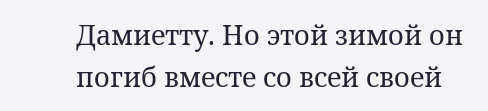Дамиетту. Но этой зимой он погиб вместе со всей своей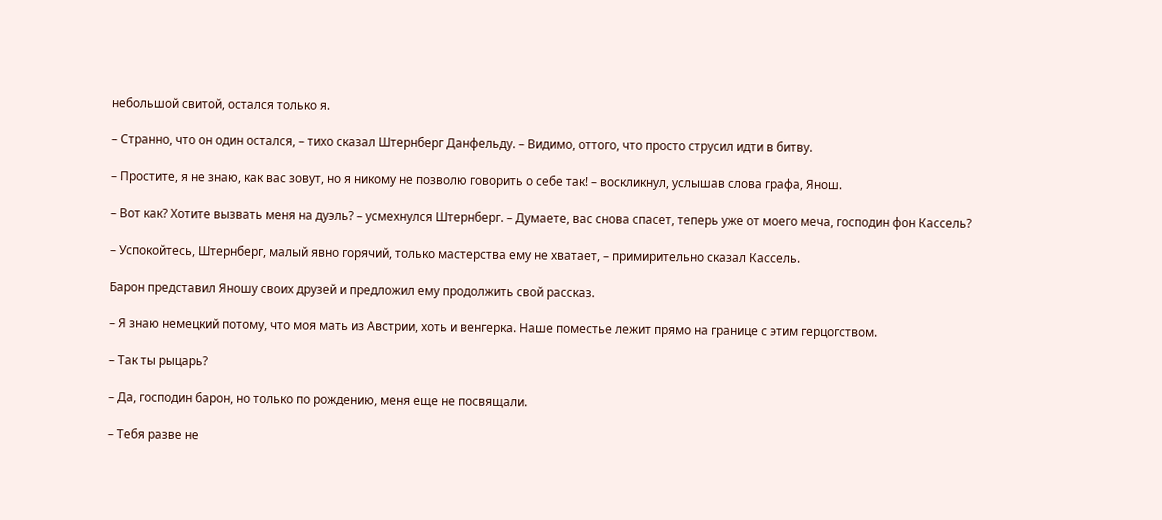небольшой свитой, остался только я.

– Странно, что он один остался, – тихо сказал Штернберг Данфельду. – Видимо, оттого, что просто струсил идти в битву.

– Простите, я не знаю, как вас зовут, но я никому не позволю говорить о себе так! – воскликнул, услышав слова графа, Янош.

– Вот как? Хотите вызвать меня на дуэль? – усмехнулся Штернберг. – Думаете, вас снова спасет, теперь уже от моего меча, господин фон Кассель?

– Успокойтесь, Штернберг, малый явно горячий, только мастерства ему не хватает, – примирительно сказал Кассель.

Барон представил Яношу своих друзей и предложил ему продолжить свой рассказ.

– Я знаю немецкий потому, что моя мать из Австрии, хоть и венгерка. Наше поместье лежит прямо на границе с этим герцогством.

– Так ты рыцарь?

– Да, господин барон, но только по рождению, меня еще не посвящали.

– Тебя разве не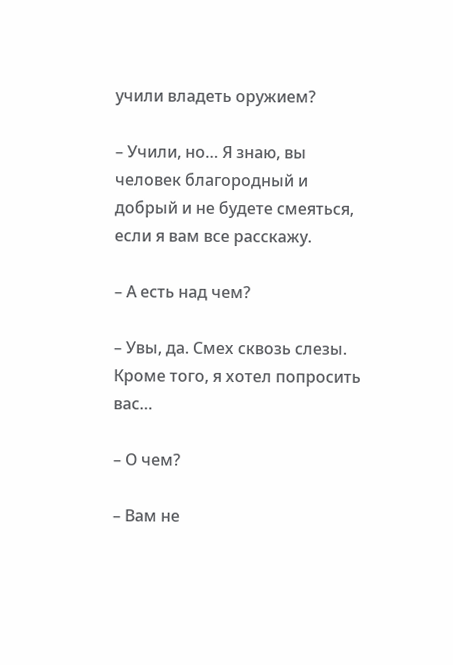учили владеть оружием?

– Учили, но… Я знаю, вы человек благородный и добрый и не будете смеяться, если я вам все расскажу.

– А есть над чем?

– Увы, да. Смех сквозь слезы. Кроме того, я хотел попросить вас…

– О чем?

– Вам не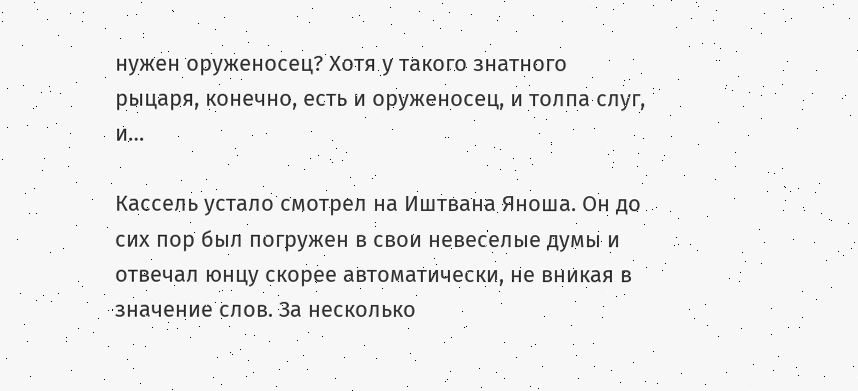нужен оруженосец? Хотя у такого знатного рыцаря, конечно, есть и оруженосец, и толпа слуг, и…

Кассель устало смотрел на Иштвана Яноша. Он до сих пор был погружен в свои невеселые думы и отвечал юнцу скорее автоматически, не вникая в значение слов. За несколько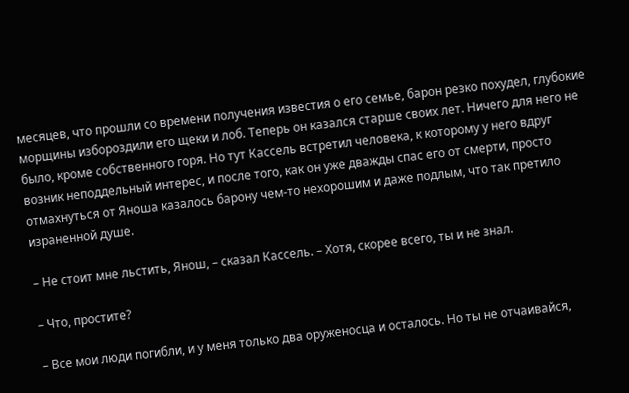месяцев, что прошли со времени получения известия о его семье, барон резко похудел, глубокие морщины избороздили его щеки и лоб. Теперь он казался старше своих лет. Ничего для него не было, кроме собственного горя. Но тут Кассель встретил человека, к которому у него вдруг возник неподдельный интерес, и после того, как он уже дважды спас его от смерти, просто отмахнуться от Яноша казалось барону чем-то нехорошим и даже подлым, что так претило израненной душе.

– Не стоит мне льстить, Янош, – сказал Кассель. – Хотя, скорее всего, ты и не знал.

– Что, простите?

– Все мои люди погибли, и у меня только два оруженосца и осталось. Но ты не отчаивайся,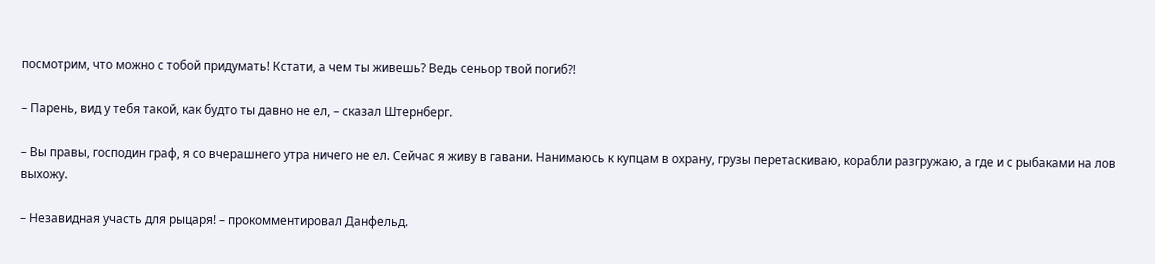посмотрим, что можно с тобой придумать! Кстати, а чем ты живешь? Ведь сеньор твой погиб?!

– Парень, вид у тебя такой, как будто ты давно не ел, – сказал Штернберг.

– Вы правы, господин граф, я со вчерашнего утра ничего не ел. Сейчас я живу в гавани. Нанимаюсь к купцам в охрану, грузы перетаскиваю, корабли разгружаю, а где и с рыбаками на лов выхожу.

– Незавидная участь для рыцаря! – прокомментировал Данфельд.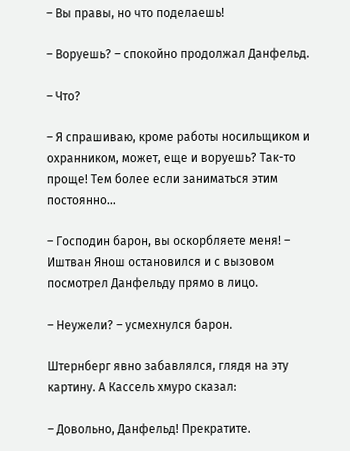– Вы правы, но что поделаешь!

– Воруешь? – спокойно продолжал Данфельд.

– Что?

– Я спрашиваю, кроме работы носильщиком и охранником, может, еще и воруешь? Так-то проще! Тем более если заниматься этим постоянно…

– Господин барон, вы оскорбляете меня! – Иштван Янош остановился и с вызовом посмотрел Данфельду прямо в лицо.

– Неужели? – усмехнулся барон.

Штернберг явно забавлялся, глядя на эту картину. А Кассель хмуро сказал:

– Довольно, Данфельд! Прекратите.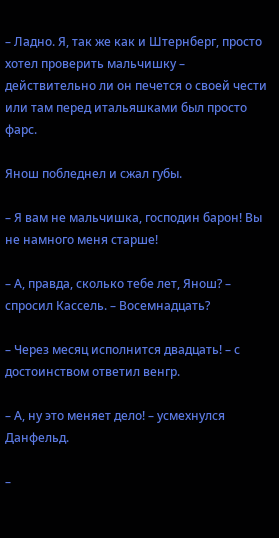– Ладно. Я, так же как и Штернберг, просто хотел проверить мальчишку – действительно ли он печется о своей чести или там перед итальяшками был просто фарс.

Янош побледнел и сжал губы.

– Я вам не мальчишка, господин барон! Вы не намного меня старше!

– А, правда, сколько тебе лет, Янош? – спросил Кассель. – Восемнадцать?

– Через месяц исполнится двадцать! – с достоинством ответил венгр.

– А, ну это меняет дело! – усмехнулся Данфельд.

–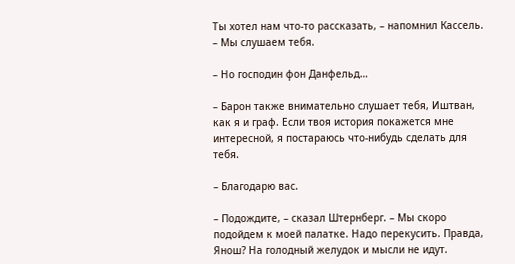Ты хотел нам что-то рассказать, – напомнил Кассель. – Мы слушаем тебя.

– Но господин фон Данфельд…

– Барон также внимательно слушает тебя, Иштван, как я и граф. Если твоя история покажется мне интересной, я постараюсь что-нибудь сделать для тебя.

– Благодарю вас.

– Подождите, – сказал Штернберг. – Мы скоро подойдем к моей палатке. Надо перекусить. Правда, Янош? На голодный желудок и мысли не идут.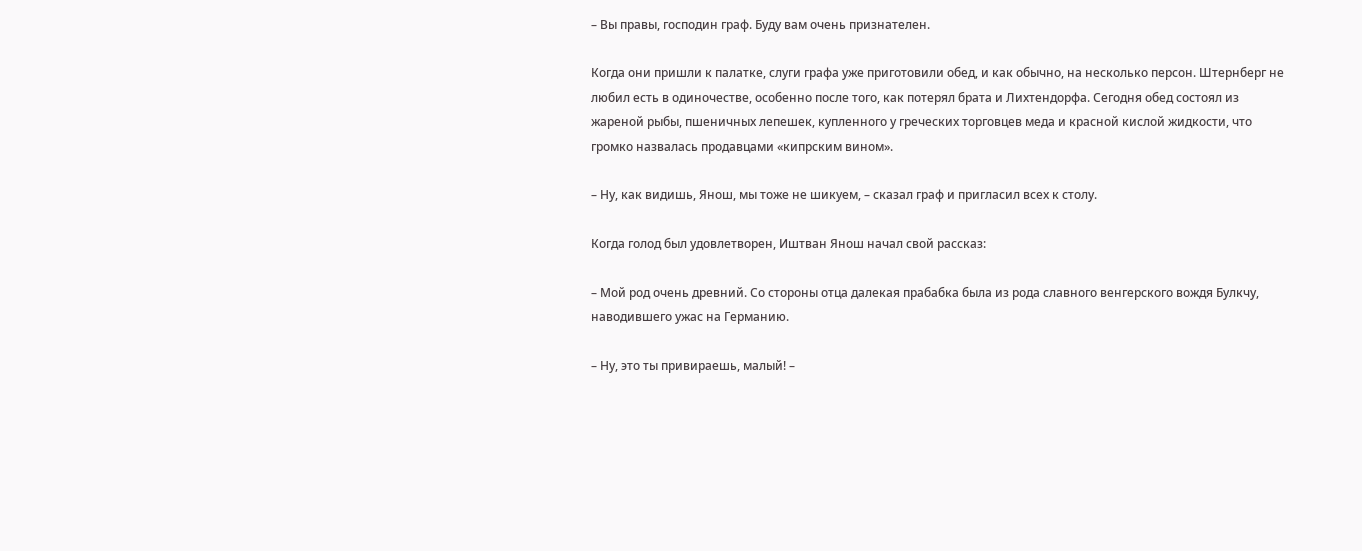– Вы правы, господин граф. Буду вам очень признателен.

Когда они пришли к палатке, слуги графа уже приготовили обед, и как обычно, на несколько персон. Штернберг не любил есть в одиночестве, особенно после того, как потерял брата и Лихтендорфа. Сегодня обед состоял из жареной рыбы, пшеничных лепешек, купленного у греческих торговцев меда и красной кислой жидкости, что громко назвалась продавцами «кипрским вином».

– Ну, как видишь, Янош, мы тоже не шикуем, – сказал граф и пригласил всех к столу.

Когда голод был удовлетворен, Иштван Янош начал свой рассказ:

– Мой род очень древний. Со стороны отца далекая прабабка была из рода славного венгерского вождя Булкчу, наводившего ужас на Германию.

– Ну, это ты привираешь, малый! –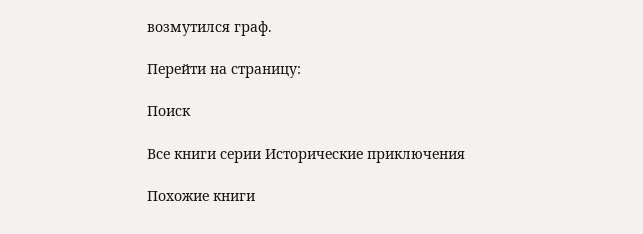возмутился граф.

Перейти на страницу:

Поиск

Все книги серии Исторические приключения

Похожие книги